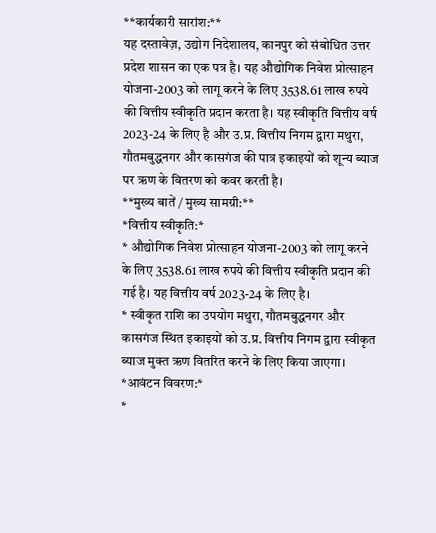**कार्यकारी सारांश:**
यह दस्तावेज़, उद्योग निदेशालय, कानपुर को संबोधित उत्तर प्रदेश शासन का एक पत्र है। यह औद्योगिक निवेश प्रोत्साहन योजना-2003 को लागू करने के लिए 3538.61 लाख रुपये की वित्तीय स्वीकृति प्रदान करता है। यह स्वीकृति वित्तीय वर्ष 2023-24 के लिए है और उ.प्र. वित्तीय निगम द्वारा मथुरा, गौतमबुद्धनगर और कासगंज की पात्र इकाइयों को शून्य ब्याज पर ऋण के वितरण को कवर करती है।
**मुख्य बातें / मुख्य सामग्री:**
*वित्तीय स्वीकृति:*
* औद्योगिक निवेश प्रोत्साहन योजना-2003 को लागू करने के लिए 3538.61 लाख रुपये की वित्तीय स्वीकृति प्रदान की गई है। यह वित्तीय वर्ष 2023-24 के लिए है।
* स्वीकृत राशि का उपयोग मथुरा, गौतमबुद्धनगर और कासगंज स्थित इकाइयों को उ.प्र. वित्तीय निगम द्वारा स्वीकृत ब्याज मुक्त ऋण वितरित करने के लिए किया जाएगा।
*आवंटन विवरण:*
*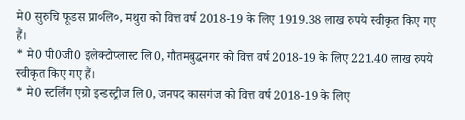मे0 सुरुचि फूडस प्रा०लि०, मथुरा को वित्त वर्ष 2018-19 के लिए 1919.38 लाख रुपये स्वीकृत किए गए हैं।
* मे0 पी0जी0 इलेक्टोप्लास्ट लि0, गौतमबुद्धनगर को वित्त वर्ष 2018-19 के लिए 221.40 लाख रुपये स्वीकृत किए गए हैं।
* मे0 स्टर्लिंग एग्रो इन्डस्ट्रीज लि0, जनपद कासगंज को वित्त वर्ष 2018-19 के लिए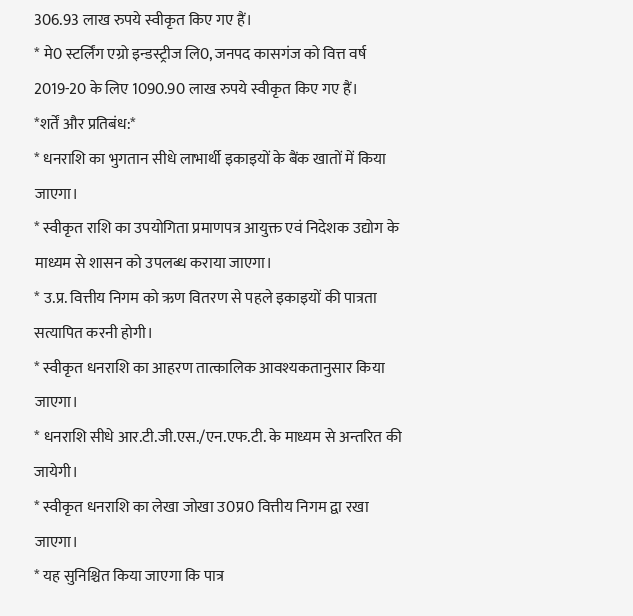306.93 लाख रुपये स्वीकृत किए गए हैं।
* मे0 स्टर्लिंग एग्रो इन्डस्ट्रीज लि0, जनपद कासगंज को वित्त वर्ष 2019-20 के लिए 1090.90 लाख रुपये स्वीकृत किए गए हैं।
*शर्तें और प्रतिबंध:*
* धनराशि का भुगतान सीधे लाभार्थी इकाइयों के बैंक खातों में किया जाएगा।
* स्वीकृत राशि का उपयोगिता प्रमाणपत्र आयुक्त एवं निदेशक उद्योग के माध्यम से शासन को उपलब्ध कराया जाएगा।
* उ.प्र. वित्तीय निगम को ऋण वितरण से पहले इकाइयों की पात्रता सत्यापित करनी होगी।
* स्वीकृत धनराशि का आहरण तात्कालिक आवश्यकतानुसार किया जाएगा।
* धनराशि सीधे आर.टी.जी.एस./एन.एफ.टी. के माध्यम से अन्तरित की जायेगी।
* स्वीकृत धनराशि का लेखा जोखा उ0प्र0 वित्तीय निगम द्वा रखा जाएगा।
* यह सुनिश्चित किया जाएगा कि पात्र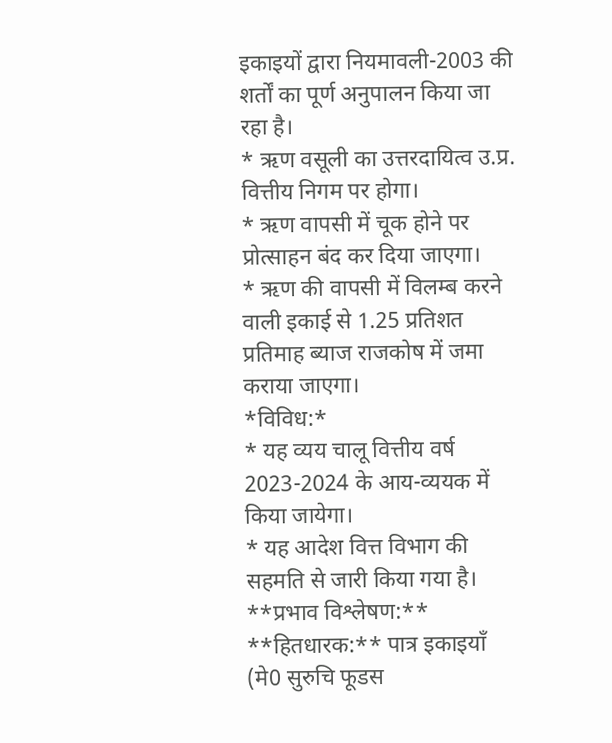इकाइयों द्वारा नियमावली-2003 की शर्तों का पूर्ण अनुपालन किया जा रहा है।
* ऋण वसूली का उत्तरदायित्व उ.प्र. वित्तीय निगम पर होगा।
* ऋण वापसी में चूक होने पर प्रोत्साहन बंद कर दिया जाएगा।
* ऋण की वापसी में विलम्ब करने वाली इकाई से 1.25 प्रतिशत प्रतिमाह ब्याज राजकोष में जमा कराया जाएगा।
*विविध:*
* यह व्यय चालू वित्तीय वर्ष 2023-2024 के आय-व्ययक में किया जायेगा।
* यह आदेश वित्त विभाग की सहमति से जारी किया गया है।
**प्रभाव विश्लेषण:**
**हितधारक:** पात्र इकाइयाँ (मे0 सुरुचि फूडस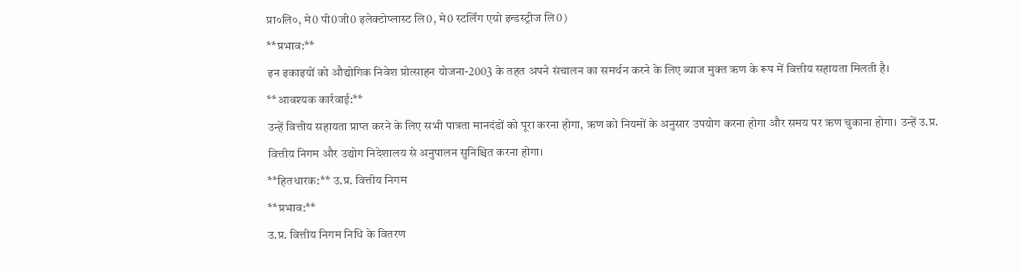प्रा०लि०, मे0 पी0जी0 इलेक्टोप्लास्ट लि0, मे0 स्टर्लिंग एग्रो इन्डस्ट्रीज लि0)
**प्रभाव:**
इन इकाइयों को औद्योगिक निवेश प्रोत्साहन योजना-2003 के तहत अपने संचालन का समर्थन करने के लिए ब्याज मुक्त ऋण के रूप में वित्तीय सहायता मिलती है।
**आवश्यक कार्रवाई:**
उन्हें वित्तीय सहायता प्राप्त करने के लिए सभी पात्रता मानदंडों को पूरा करना होगा, ऋण को नियमों के अनुसार उपयोग करना होगा और समय पर ऋण चुकाना होगा। उन्हें उ.प्र. वित्तीय निगम और उद्योग निदेशालय से अनुपालन सुनिश्चित करना होगा।
**हितधारक:** उ.प्र. वित्तीय निगम
**प्रभाव:**
उ.प्र. वित्तीय निगम निधि के वितरण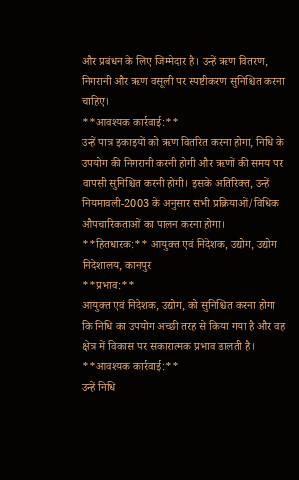और प्रबंधन के लिए जिम्मेदार है। उन्हें ऋण वितरण, निगरानी और ऋण वसूली पर स्पष्टीकरण सुनिश्चित करना चाहिए।
**आवश्यक कार्रवाई:**
उन्हें पात्र इकाइयों को ऋण वितरित करना होगा, निधि के उपयोग की निगरानी करनी होगी और ऋणों की समय पर वापसी सुनिश्चित करनी होगी। इसके अतिरिक्त, उन्हें नियमावली-2003 के अनुसार सभी प्रक्रियाओं/विधिक औपचारिकताओं का पालन करना होगा।
**हितधारक:** आयुक्त एवं निदेशक, उद्योग, उद्योग निदेशालय, कानपुर
**प्रभाव:**
आयुक्त एवं निदेशक, उद्योग, को सुनिश्चित करना होगा कि निधि का उपयोग अच्छी तरह से किया गया है और वह क्षेत्र में विकास पर सकारात्मक प्रभाव डालती है।
**आवश्यक कार्रवाई:**
उन्हें निधि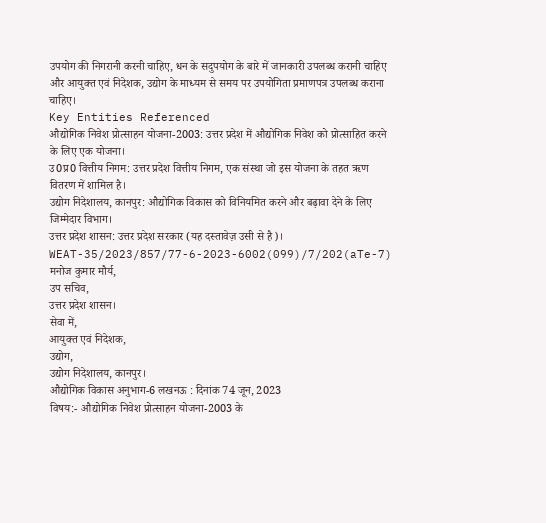उपयोग की निगरानी करनी चाहिए, धन के सदुपयोग के बारे में जानकारी उपलब्ध करानी चाहिए और आयुक्त एवं निदेशक, उद्योग के माध्यम से समय पर उपयोगिता प्रमाणपत्र उपलब्ध कराना चाहिए।
Key Entities Referenced
औद्योगिक निवेश प्रोत्साहन योजना-2003: उत्तर प्रदेश में औद्योगिक निवेश को प्रोत्साहित करने के लिए एक योजना।
उ0प्र0 वित्तीय निगम: उत्तर प्रदेश वित्तीय निगम, एक संस्था जो इस योजना के तहत ऋण वितरण में शामिल है।
उद्योग निदेशालय, कानपुर: औद्योगिक विकास को विनियमित करने और बढ़ावा देने के लिए जिम्मेदार विभाग।
उत्तर प्रदेश शासन: उत्तर प्रदेश सरकार (यह दस्तावेज़ उसी से है)।
WEAT-35/2023/857/77-6-2023-6002(099)/7/202(aTe-7)
मनोज कुमार मौर्य,
उप सचिव,
उत्तर प्रदेश शासन।
सेवा में,
आयुक्त एवं निदेशक,
उद्योग,
उद्योग निदेशालय, कानपुर।
औद्योगिक विकास अनुभाग-6 लखनऊ : दिनांक 74 जून, 2023
विषय:- औद्योगिक निवेश प्रोत्साहन योजना-2003 के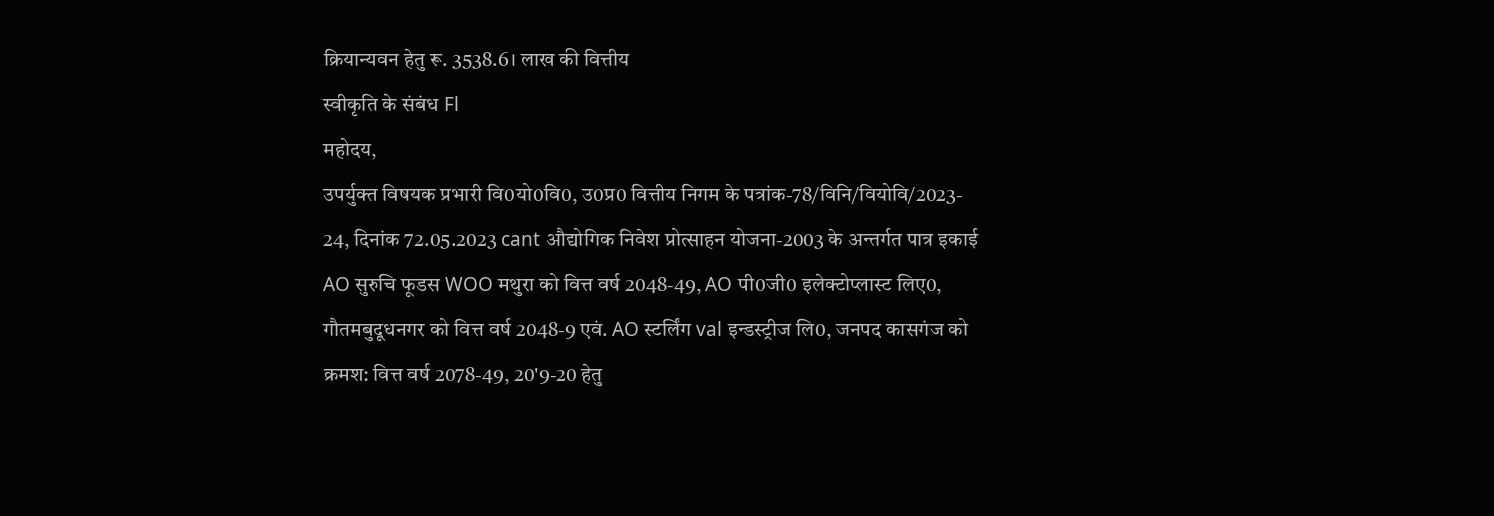क्रियान्यवन हेतु रू. 3538.6। लाख की वित्तीय
स्वीकृति के संबंध Fl
महोदय,
उपर्युक्त विषयक प्रभारी वि0यो0वि0, उ0प्र0 वित्तीय निगम के पत्रांक-78/विनि/वियोवि/2023-
24, दिनांक 72.05.2023 cant औद्योगिक निवेश प्रोत्साहन योजना-2003 के अन्तर्गत पात्र इकाई
AO सुरुचि फूडस WOO मथुरा को वित्त वर्ष 2048-49, AO पी0जी0 इलेक्टोप्लास्ट लिए0,
गौतमबुदूधनगर को वित्त वर्ष 2048-9 एवं. AO स्टर्लिंग val इन्डस्ट्रीज लि0, जनपद कासगंज को
क्रमश: वित्त वर्ष 2078-49, 20'9-20 हेतु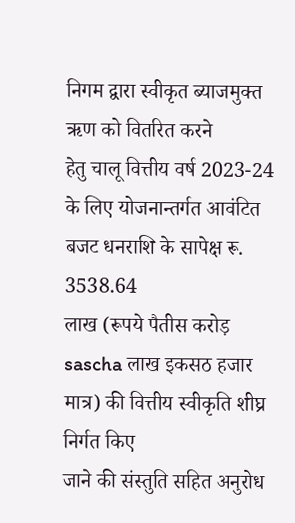निगम द्वारा स्वीकृत ब्याजमुक्त ऋण को वितरित करने
हेतु चालू वित्तीय वर्ष 2023-24 के लिए योजनान्तर्गत आवंटित बजट धनराशि के सापेक्ष रू. 3538.64
लाख (रूपये पैतीस करोड़ sascha लाख इकसठ हजार मात्र) की वित्तीय स्वीकृति शीघ्र निर्गत किए
जाने की संस्तुति सहित अनुरोध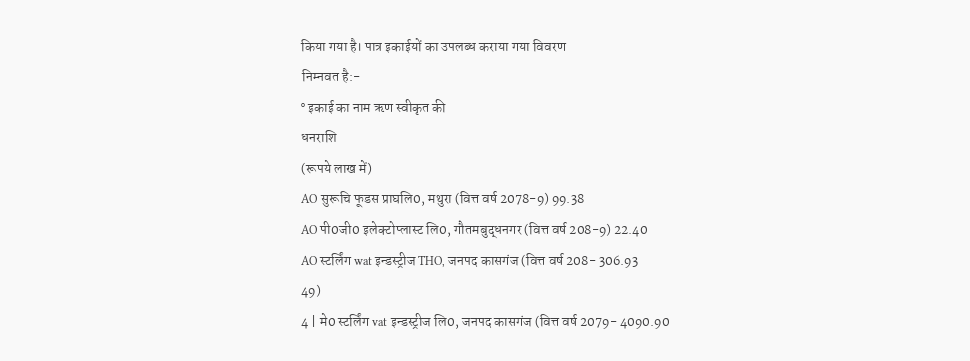किया गया है। पात्र इकाईयों का उपलब्ध कराया गया विवरण
निम्नवत है:-
° इकाई का नाम ऋण स्वीकृत की
धनराशि
(रूपये लाख में)
AO सुरूचि फूडस प्राघलि0, मथुरा (वित्त वर्ष 2078-9) 99.38
AO पी0जी0 इलेक्टोप्लास्ट लि0, गौतमबुद्धनगर (वित्त वर्ष 208-9) 22.40
AO स्टर्लिंग wat इन्डस्ट्रीज THO, जनपद कासगंज (वित्त वर्ष 208- 306.93
49)
4 | मे0 स्टर्लिंग vat इन्डस्ट्रीज लि0, जनपद कासगंज (वित्त वर्ष 2079- 4090.90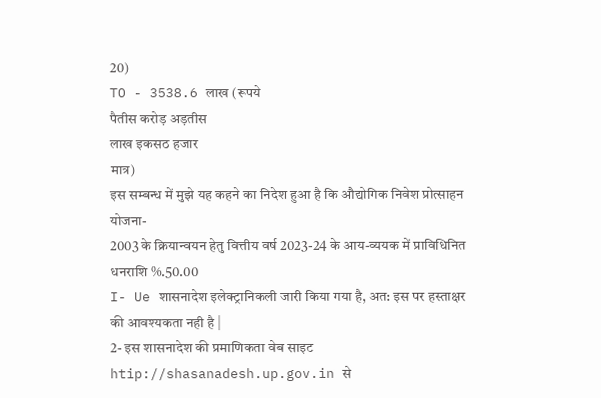20)
TO - 3538.6 लाख (रूपये
पैतीस करोड़ अड़तीस
लाख इकसठ हजार
मात्र)
इस सम्बन्ध में मुझे यह कहने का निदेश हुआ है कि औद्योगिक निवेश प्रोत्साहन योजना-
2003 के क्रियान्वयन हेतु वित्तीय वर्ष 2023-24 के आय-व्ययक में प्राविधिनित धनराशि %.50.00
I- Ue शासनादेश इलेक्ट्रानिकली जारी किया गया है, अत: इस पर हस्ताक्षर की आवश्यकता नही है |
2- इस शासनादेश की प्रमाणिकता वेब साइट htip://shasanadesh.up.gov.in से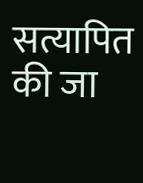सत्यापित की जा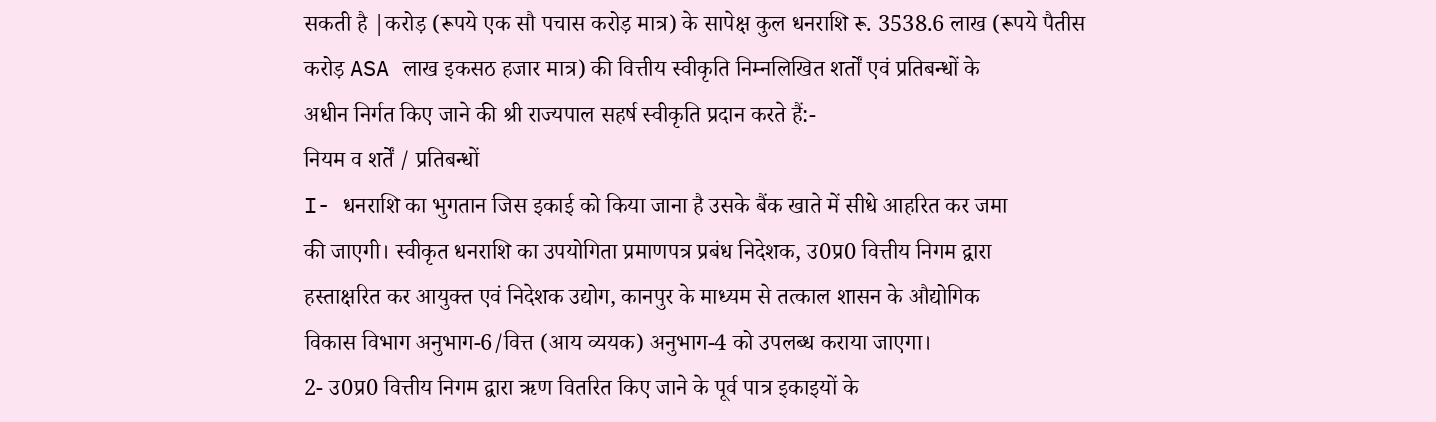सकती है |करोड़ (रूपये एक सौ पचास करोड़ मात्र) के सापेक्ष कुल धनराशि रू. 3538.6 लाख (रूपये पैतीस
करोड़ ASA लाख इकसठ हजार मात्र) की वित्तीय स्वीकृति निम्नलिखित शर्तों एवं प्रतिबन्धों के
अधीन निर्गत किए जाने की श्री राज्यपाल सहर्ष स्वीकृति प्रदान करते हैं:-
नियम व शर्तें / प्रतिबन्धों
I- धनराशि का भुगतान जिस इकाई को किया जाना है उसके बैंक खाते में सीधे आहरित कर जमा
की जाएगी। स्वीकृत धनराशि का उपयोगिता प्रमाणपत्र प्रबंध निदेशक, उ0प्र0 वित्तीय निगम द्वारा
हस्ताक्षरित कर आयुक्त एवं निदेशक उद्योग, कानपुर के माध्यम से तत्काल शासन के औद्योगिक
विकास विभाग अनुभाग-6/वित्त (आय व्ययक) अनुभाग-4 को उपलब्ध कराया जाएगा।
2- उ0प्र0 वित्तीय निगम द्वारा ऋण वितरित किए जाने के पूर्व पात्र इकाइयों के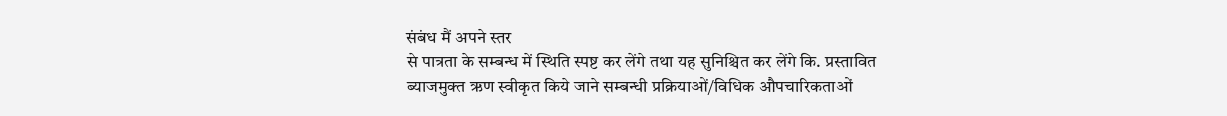संबंध मैं अपने स्तर
से पात्रता के सम्बन्ध में स्थिति स्पष्ट कर लेंगे तथा यह सुनिश्चित कर लेंगे कि. प्रस्तावित
ब्याजमुक्त ऋण स्वीकृत किये जाने सम्बन्धी प्रक्रियाओं/विधिक औपचारिकताओं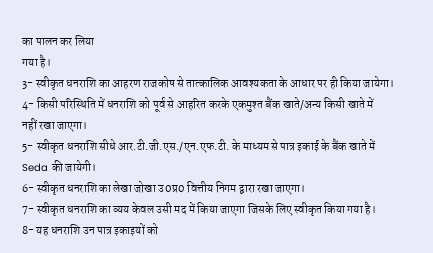का पालन कर लिया
गया है।
3- स्वीकृत धनराशि का आहरण राजकोष से तात्कालिक आवश्यकता के आधार पर ही किया जायेगा।
4- किसी परिस्थिति में धनराशि को पूर्व से आहरित करके एकमुश्त बैंक खाते/अन्य किसी खाते में
नहीं रखा जाएगा।
5- स्वीकृत धनराशि सीधे आर.टी.जी.एस./एन.एफ.टी. के माध्यम से पात्र इकाई के बैंक खाते में
Seda की जायेगी।
6- स्वीकृत धनराशि का लेखा जोखा उ0प्र0 वित्तीय निगम द्वारा रखा जाएगा।
7- स्वीकृत धनराशि का व्यय केवल उसी मद में किया जाएगा जिसके लिए स्वीकृत किया गया है।
8- यह धनराशि उन पात्र इकाइयों को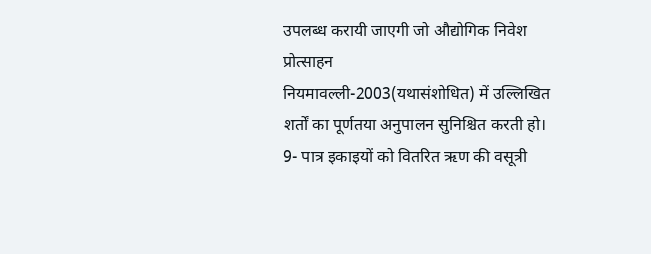उपलब्ध करायी जाएगी जो औद्योगिक निवेश प्रोत्साहन
नियमावल्ली-2003(यथासंशोधित) में उल्लिखित शर्तों का पूर्णतया अनुपालन सुनिश्चित करती हो।
9- पात्र इकाइयों को वितरित ऋण की वसूत्री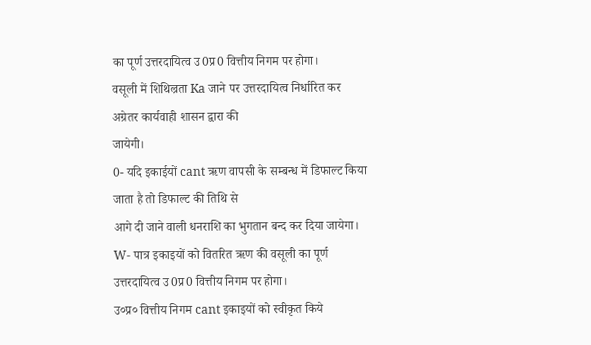का पूर्ण उत्तरदायित्व उ0प्र0 वित्तीय निगम पर होगा।
वसूली में शिथिल्रता Ka जाने पर उत्तरदायित्व निर्धारित कर अग्रेतर कार्यवाही शासन द्वारा की
जायेगी।
0- यदि इकाईयों cant ऋण वापसी के सम्बन्ध में डिफाल्ट किया जाता है तो डिफाल्ट की तिथि से
आगे दी जाने वाली धनराशि का भुगतान बन्द कर दिया जायेगा।
W- पात्र इकाइयों को वितरित ऋण की वसूली का पूर्ण उत्तरदायित्व उ0प्र0 वित्तीय निगम पर होगा।
उ०प्र० वित्तीय निगम cant इकाइयों को स्वीकृत किये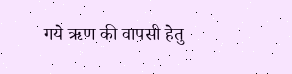गये ऋण की वापसी हेतु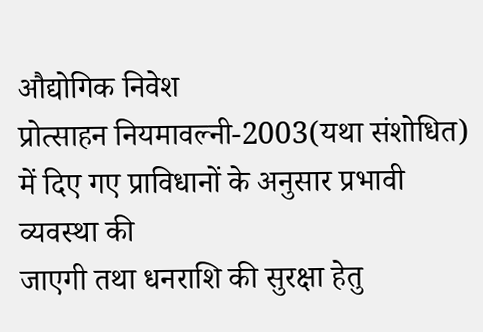औद्योगिक निवेश
प्रोत्साहन नियमावल्नी-2003(यथा संशोधित) में दिए गए प्राविधानों के अनुसार प्रभावी व्यवस्था की
जाएगी तथा धनराशि की सुरक्षा हेतु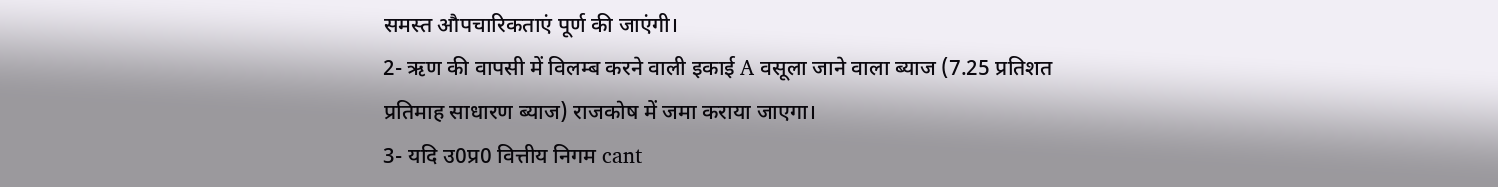समस्त औपचारिकताएं पूर्ण की जाएंगी।
2- ऋण की वापसी में विलम्ब करने वाली इकाई A वसूला जाने वाला ब्याज (7.25 प्रतिशत
प्रतिमाह साधारण ब्याज) राजकोष में जमा कराया जाएगा।
3- यदि उ0प्र0 वित्तीय निगम cant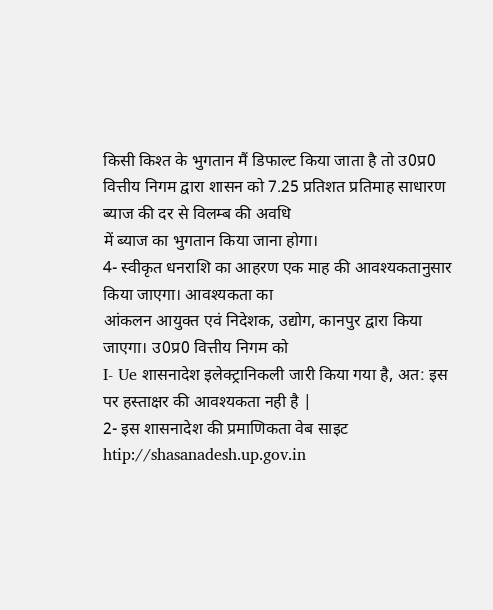किसी किश्त के भुगतान मैं डिफाल्ट किया जाता है तो उ0प्र0
वित्तीय निगम द्वारा शासन को 7.25 प्रतिशत प्रतिमाह साधारण ब्याज की दर से विलम्ब की अवधि
में ब्याज का भुगतान किया जाना होगा।
4- स्वीकृत धनराशि का आहरण एक माह की आवश्यकतानुसार किया जाएगा। आवश्यकता का
आंकलन आयुक्त एवं निदेशक, उद्योग, कानपुर द्वारा किया जाएगा। उ0प्र0 वित्तीय निगम को
I- Ue शासनादेश इलेक्ट्रानिकली जारी किया गया है, अत: इस पर हस्ताक्षर की आवश्यकता नही है |
2- इस शासनादेश की प्रमाणिकता वेब साइट htip://shasanadesh.up.gov.in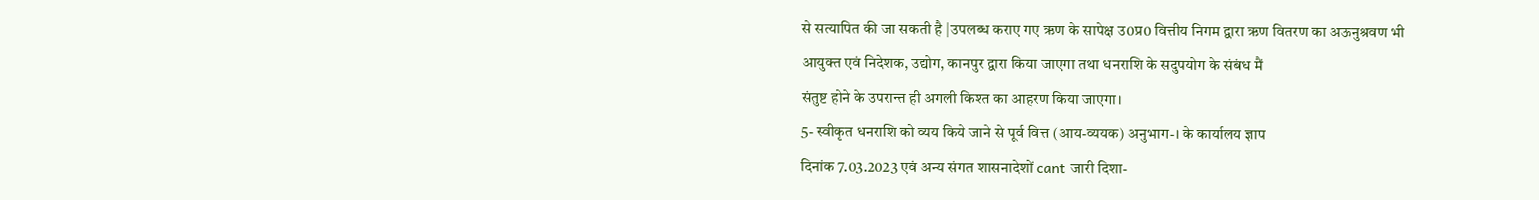से सत्यापित की जा सकती है |उपलब्ध कराए गए ऋण के सापेक्ष उ0प्र0 वित्तीय निगम द्वारा ऋण वितरण का अऊनुश्रवण भी
आयुक्त एवं निदेशक, उद्योग, कानपुर द्वारा किया जाएगा तथा धनराशि के सदुपयोग के संबंध मैं
संतुष्ट होने के उपरान्त ही अगली किश्त का आहरण किया जाएगा।
5- स्वीकृत धनराशि को व्यय किये जाने से पूर्व वित्त (आय-व्ययक) अनुभाग-। के कार्यालय ज्ञाप
दिनांक 7.03.2023 एवं अन्य संगत शासनादेशों cant जारी दिशा-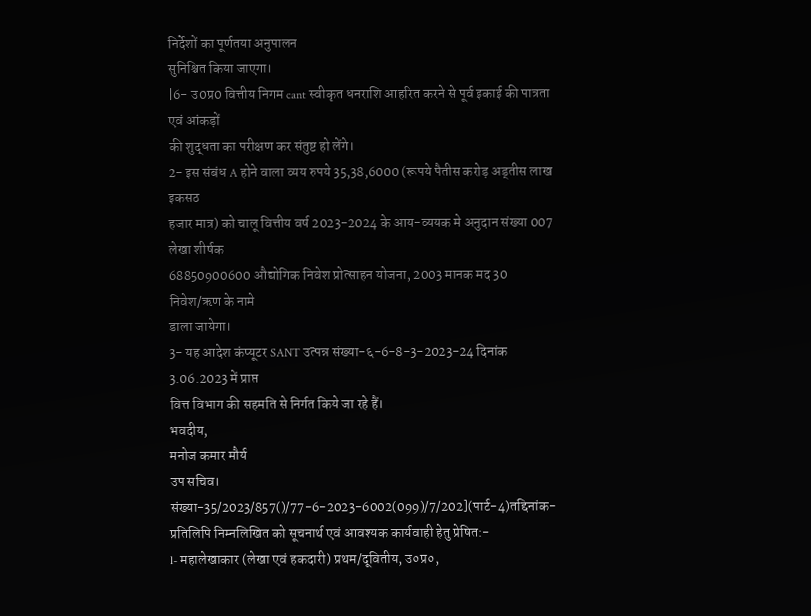निर्देशों का पूर्णतया अनुपालन
सुनिश्चित किया जाएगा।
|6- उ0प्र0 वित्तीय निगम cant स्वीकृत धनराशि आहरित करने से पूर्व इकाई की पात्रता एवं आंकड़ों
की शुद्धता का परीक्षण कर संतुष्ट हो लेंगे।
2- इस संबंध A होने वाला व्यय रुपये 35,38,6000 (रूपये पैतीस करोड़ अड्तीस लाख इकसठ
हजार मात्र) को चालू वित्तीय वर्ष 2023-2024 के आय-व्ययक मे अनुदान संख्या 007 लेखा शीर्षक
68850900600 औद्योगिक निवेश प्रोत्साहन योजना, 2003 मानक मद 30 निवेश/ऋण के नामे
डाला जायेगा।
3- यह आदेश कंप्यूटर SANT उत्पन्न संख्या-६-6-8-3-2023-24 दिनांक 3.06.2023 में प्राप्त
वित्त विभाग की सहमति से निर्गत किये जा रहे हैं।
भवदीय,
मनोज कमार मौर्य
उप सचिव।
संख्या-35/2023/857()/77-6-2023-6002(099)/7/202](पार्ट-4)तद्दिनांक-
प्रतिलिपि निम्नलिखित को सूचनार्थ एवं आवश्यक कार्यवाही हेतु प्रेषित:-
l- महालेखाकार (लेखा एवं हकदारी) प्रथम/दूवितीय, उ०प्र०,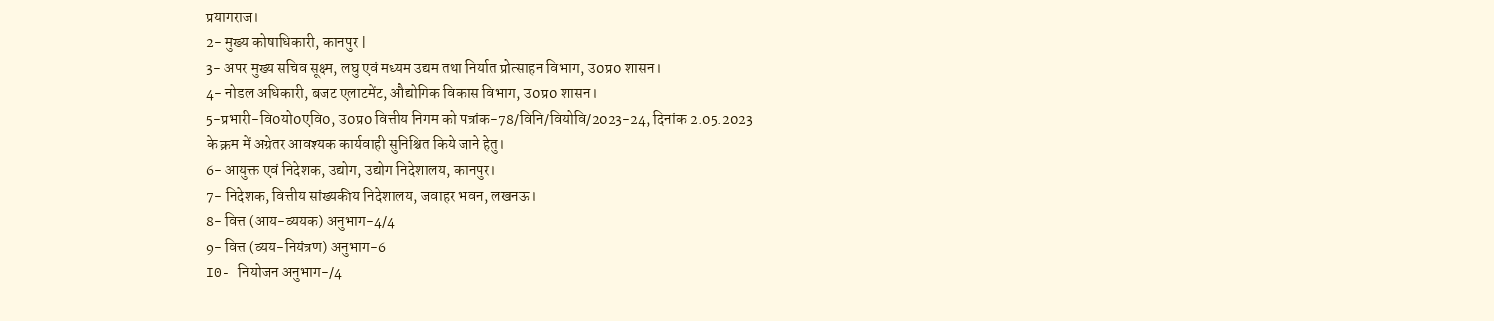प्रयागराज।
2- मुख्य कोषाधिकारी, कानपुर |
3- अपर मुख्य सचिव सूक्ष्म, लघु एवं मध्यम उद्यम तथा निर्यात प्रोत्साहन विभाग, उ0प्र0 शासन।
4- नोडल अधिकारी, बजट एलाटमेंट, औद्योगिक विकास विभाग, उ0प्र0 शासन।
5-प्रभारी-वि0यो0एवि0, उ0प्र0 वित्तीय निगम को पत्रांक-78/विनि/वियोवि/2023-24, दिनांक 2.05.2023
के क्रम में अग्रेतर आवश्यक कार्यवाही सुनिश्चित किये जाने हेतु।
6- आयुक्त एवं निदेशक, उद्योग, उद्योग निदेशालय, कानपुर।
7- निदेशक, वित्तीय सांख्यकीय निदेशालय, जवाहर भवन, लखनऊ।
8- वित्त (आय-व्ययक) अनुभाग-4/4
9- वित्त (व्यय-नियंत्रण) अनुभाग-6
I0- नियोजन अनुभाग-/4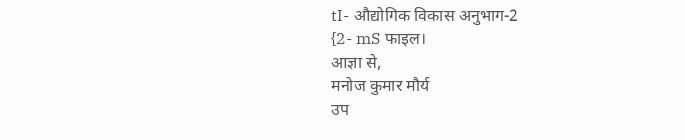tI- औद्योगिक विकास अनुभाग-2
{2- mS फाइल।
आज्ञा से,
मनोज कुमार मौर्य
उप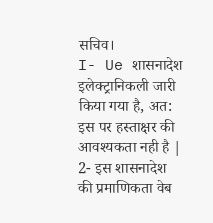सचिव।
I- Ue शासनादेश इलेक्ट्रानिकली जारी किया गया है, अत: इस पर हस्ताक्षर की आवश्यकता नही है |
2- इस शासनादेश की प्रमाणिकता वेब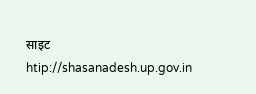साइट htip://shasanadesh.up.gov.in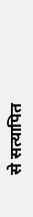से सत्यापित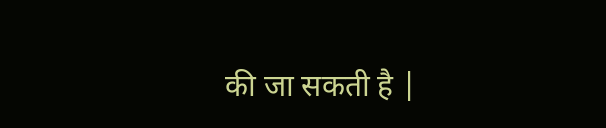की जा सकती है |